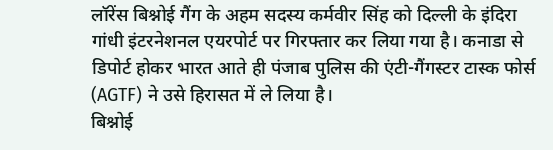लॉरेंस बिश्नोई गैंग के अहम सदस्य कर्मवीर सिंह को दिल्ली के इंदिरा गांधी इंटरनेशनल एयरपोर्ट पर गिरफ्तार कर लिया गया है। कनाडा से डिपोर्ट होकर भारत आते ही पंजाब पुलिस की एंटी-गैंगस्टर टास्क फोर्स (AGTF) ने उसे हिरासत में ले लिया है।
बिश्नोई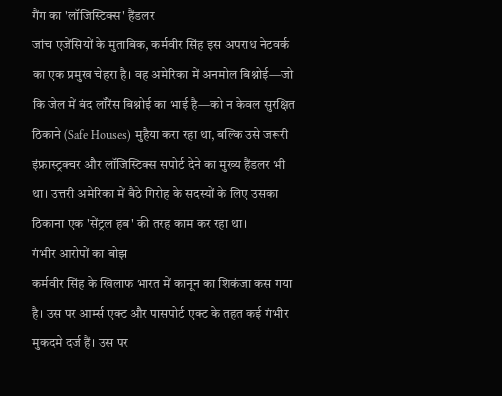गैंग का 'लॉजिस्टिक्स' हैंडलर
जांच एजेंसियों के मुताबिक, कर्मवीर सिंह इस अपराध नेटवर्क का एक प्रमुख चेहरा है। वह अमेरिका में अनमोल बिश्नोई—जो कि जेल में बंद लॉरेंस बिश्नोई का भाई है—को न केवल सुरक्षित ठिकाने (Safe Houses) मुहैया करा रहा था, बल्कि उसे जरूरी इंफ्रास्ट्रक्चर और लॉजिस्टिक्स सपोर्ट देने का मुख्य हैंडलर भी था। उत्तरी अमेरिका में बैठे गिरोह के सदस्यों के लिए उसका ठिकाना एक 'सेंट्रल हब' की तरह काम कर रहा था।
गंभीर आरोपों का बोझ
कर्मवीर सिंह के खिलाफ भारत में कानून का शिकंजा कस गया है। उस पर आर्म्स एक्ट और पासपोर्ट एक्ट के तहत कई गंभीर मुकदमे दर्ज हैं। उस पर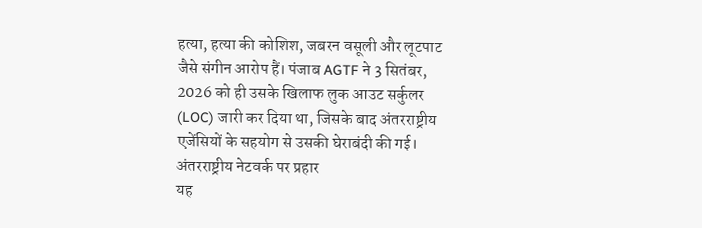हत्या, हत्या की कोशिश, जबरन वसूली और लूटपाट जैसे संगीन आरोप हैं। पंजाब AGTF ने 3 सितंबर, 2026 को ही उसके खिलाफ लुक आउट सर्कुलर (LOC) जारी कर दिया था, जिसके बाद अंतरराष्ट्रीय एजेंसियों के सहयोग से उसकी घेराबंदी की गई।
अंतरराष्ट्रीय नेटवर्क पर प्रहार
यह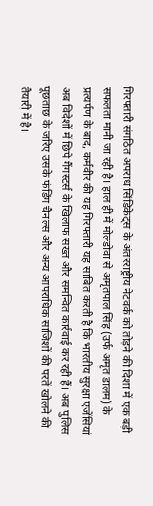गिरफ्तारी संगठित अपराध सिंडिकेट्स के अंतरराष्ट्रीय नेटवर्क को तोड़ने की दिशा में एक बड़ी सफलता मानी जा रही है। हाल ही में मोल्डोवा से अमृतपाल सिंह (उर्फ अमृत डालम) के प्रत्यर्पण के बाद, कर्मवीर की यह गिरफ्तारी यह साबित करती है कि भारतीय सुरक्षा एजेंसियां अब विदेशों में छिपे गैंगस्टर्स के खिलाफ सख्त और समन्वित कार्रवाई कर रही हैं। अब पुलिस पूछताछ के जरिए उसके फंडिंग चैनल्स और अन्य आपराधिक साजिशों की परतें खोलने की तैयारी में है।